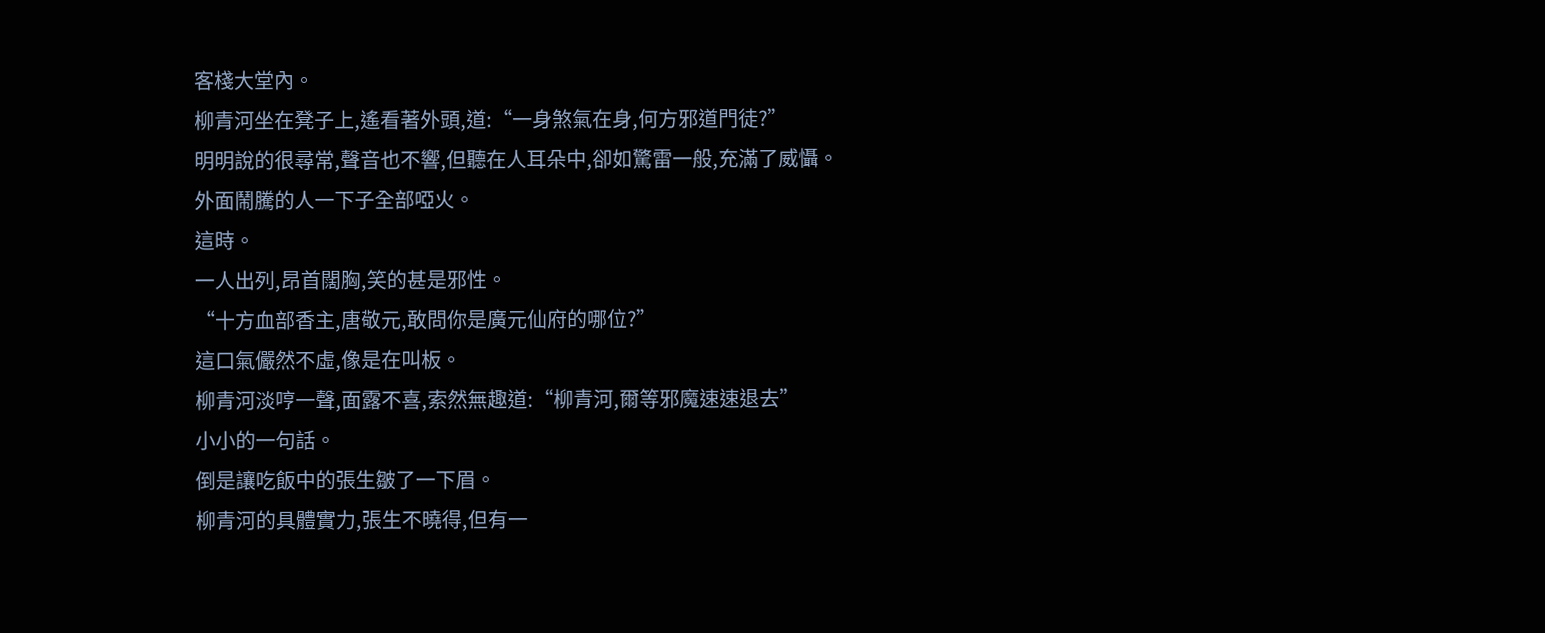客棧大堂內。
柳青河坐在凳子上,遙看著外頭,道:“一身煞氣在身,何方邪道門徒?”
明明說的很尋常,聲音也不響,但聽在人耳朵中,卻如驚雷一般,充滿了威懾。
外面鬧騰的人一下子全部啞火。
這時。
一人出列,昂首闊胸,笑的甚是邪性。
“十方血部香主,唐敬元,敢問你是廣元仙府的哪位?”
這口氣儼然不虛,像是在叫板。
柳青河淡哼一聲,面露不喜,索然無趣道:“柳青河,爾等邪魔速速退去”
小小的一句話。
倒是讓吃飯中的張生皺了一下眉。
柳青河的具體實力,張生不曉得,但有一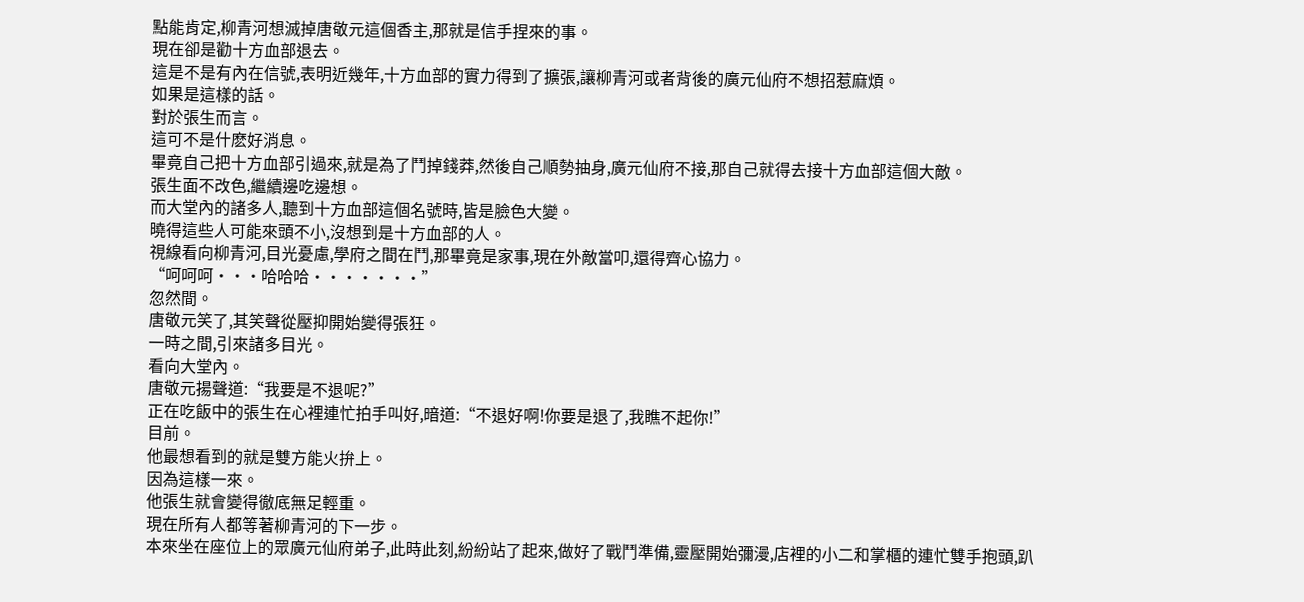點能肯定,柳青河想滅掉唐敬元這個香主,那就是信手捏來的事。
現在卻是勸十方血部退去。
這是不是有內在信號,表明近幾年,十方血部的實力得到了擴張,讓柳青河或者背後的廣元仙府不想招惹麻煩。
如果是這樣的話。
對於張生而言。
這可不是什麽好消息。
畢竟自己把十方血部引過來,就是為了鬥掉錢莽,然後自己順勢抽身,廣元仙府不接,那自己就得去接十方血部這個大敵。
張生面不改色,繼續邊吃邊想。
而大堂內的諸多人,聽到十方血部這個名號時,皆是臉色大變。
曉得這些人可能來頭不小,沒想到是十方血部的人。
視線看向柳青河,目光憂慮,學府之間在鬥,那畢竟是家事,現在外敵當叩,還得齊心協力。
“呵呵呵···哈哈哈·······”
忽然間。
唐敬元笑了,其笑聲從壓抑開始變得張狂。
一時之間,引來諸多目光。
看向大堂內。
唐敬元揚聲道:“我要是不退呢?”
正在吃飯中的張生在心裡連忙拍手叫好,暗道:“不退好啊!你要是退了,我瞧不起你!”
目前。
他最想看到的就是雙方能火拚上。
因為這樣一來。
他張生就會變得徹底無足輕重。
現在所有人都等著柳青河的下一步。
本來坐在座位上的眾廣元仙府弟子,此時此刻,紛紛站了起來,做好了戰鬥準備,靈壓開始彌漫,店裡的小二和掌櫃的連忙雙手抱頭,趴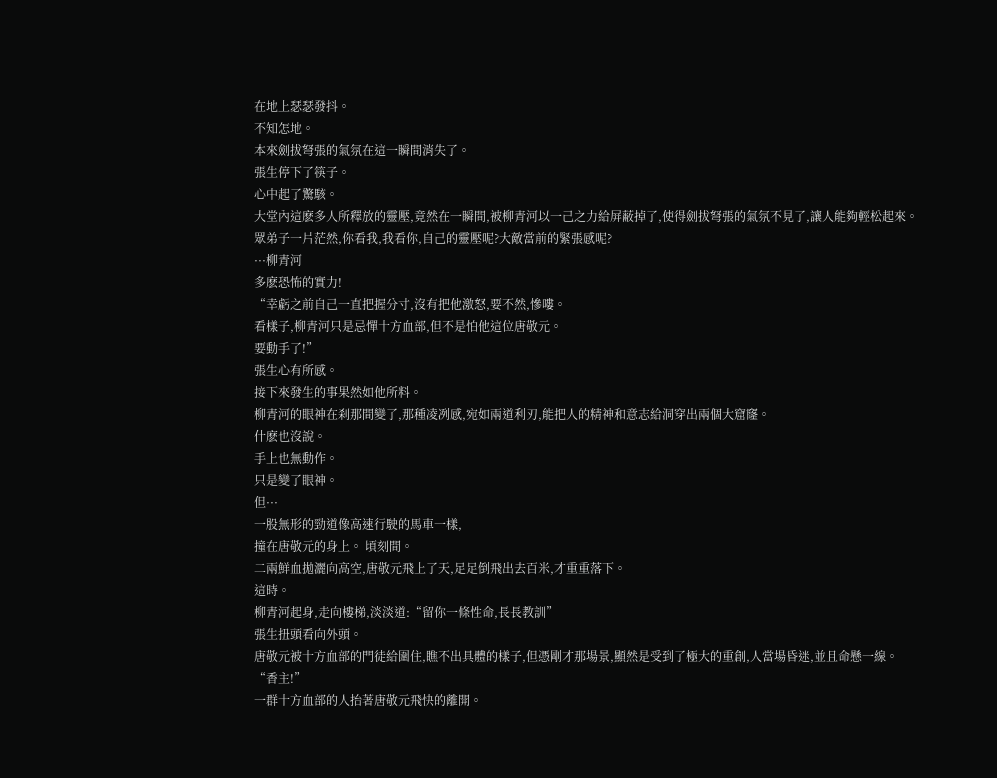在地上瑟瑟發抖。
不知怎地。
本來劍拔弩張的氣氛在這一瞬間消失了。
張生停下了筷子。
心中起了驚駭。
大堂內這麽多人所釋放的靈壓,竟然在一瞬間,被柳青河以一己之力給屏蔽掉了,使得劍拔弩張的氣氛不見了,讓人能夠輕松起來。
眾弟子一片茫然,你看我,我看你,自己的靈壓呢?大敵當前的緊張感呢?
···柳青河
多麽恐怖的實力!
“幸虧之前自己一直把握分寸,沒有把他激怒,要不然,慘嘍。
看樣子,柳青河只是忌憚十方血部,但不是怕他這位唐敬元。
要動手了!”
張生心有所感。
接下來發生的事果然如他所料。
柳青河的眼神在刹那間變了,那種凌冽感,宛如兩道利刃,能把人的精神和意志給洞穿出兩個大窟窿。
什麽也沒說。
手上也無動作。
只是變了眼神。
但···
一股無形的勁道像高速行駛的馬車一樣,
撞在唐敬元的身上。 頃刻間。
二兩鮮血拋灑向高空,唐敬元飛上了天,足足倒飛出去百米,才重重落下。
這時。
柳青河起身,走向樓梯,淡淡道:“留你一條性命,長長教訓”
張生扭頭看向外頭。
唐敬元被十方血部的門徒給圍住,瞧不出具體的樣子,但憑剛才那場景,顯然是受到了極大的重創,人當場昏迷,並且命懸一線。
“香主!”
一群十方血部的人抬著唐敬元飛快的離開。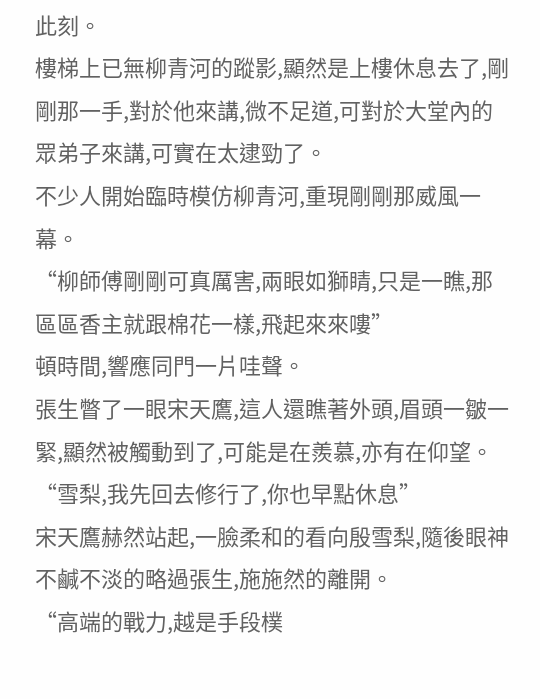此刻。
樓梯上已無柳青河的蹤影,顯然是上樓休息去了,剛剛那一手,對於他來講,微不足道,可對於大堂內的眾弟子來講,可實在太逮勁了。
不少人開始臨時模仿柳青河,重現剛剛那威風一幕。
“柳師傅剛剛可真厲害,兩眼如獅睛,只是一瞧,那區區香主就跟棉花一樣,飛起來來嘍”
頓時間,響應同門一片哇聲。
張生瞥了一眼宋天鷹,這人還瞧著外頭,眉頭一皺一緊,顯然被觸動到了,可能是在羨慕,亦有在仰望。
“雪梨,我先回去修行了,你也早點休息”
宋天鷹赫然站起,一臉柔和的看向殷雪梨,隨後眼神不鹹不淡的略過張生,施施然的離開。
“高端的戰力,越是手段樸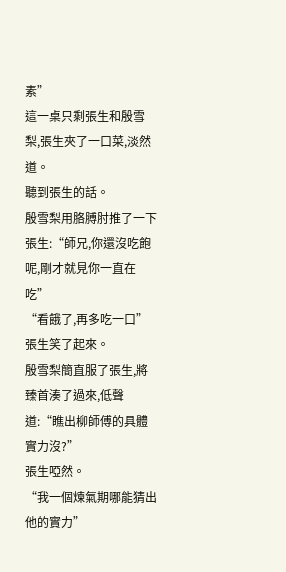素”
這一桌只剩張生和殷雪梨,張生夾了一口菜,淡然道。
聽到張生的話。
殷雪梨用胳膊肘推了一下張生:“師兄,你還沒吃飽呢,剛才就見你一直在吃”
“看餓了,再多吃一口”
張生笑了起來。
殷雪梨簡直服了張生,將臻首湊了過來,低聲道:“瞧出柳師傅的具體實力沒?”
張生啞然。
“我一個煉氣期哪能猜出他的實力”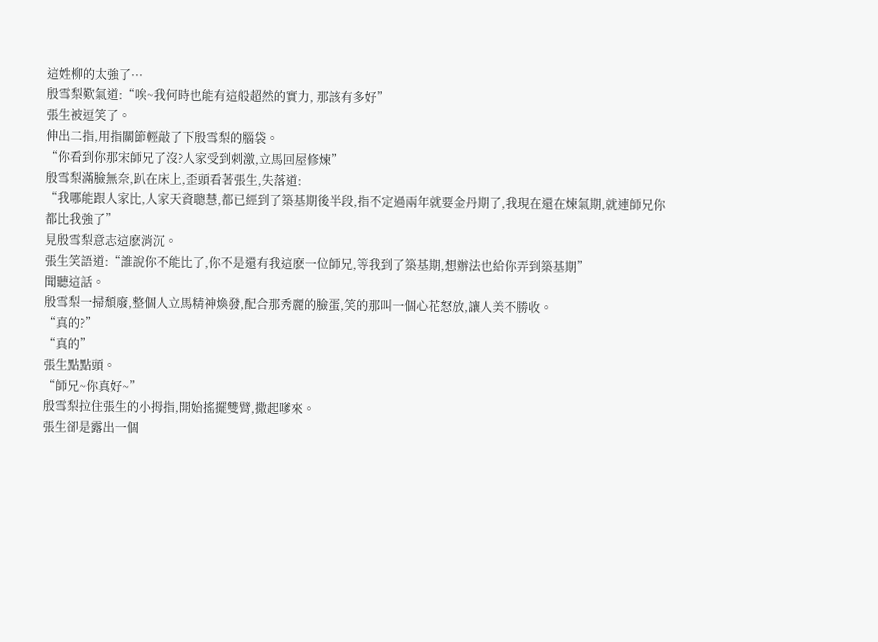這姓柳的太強了···
殷雪梨歎氣道:“唉~我何時也能有這般超然的實力, 那該有多好”
張生被逗笑了。
伸出二指,用指關節輕敲了下殷雪梨的腦袋。
“你看到你那宋師兄了沒?人家受到刺激,立馬回屋修煉”
殷雪梨滿臉無奈,趴在床上,歪頭看著張生,失落道:
“我哪能跟人家比,人家天資聰慧,都已經到了築基期後半段,指不定過兩年就要金丹期了,我現在還在煉氣期,就連師兄你都比我強了”
見殷雪梨意志這麽消沉。
張生笑語道:“誰說你不能比了,你不是還有我這麽一位師兄,等我到了築基期,想辦法也給你弄到築基期”
聞聽這話。
殷雪梨一掃頹廢,整個人立馬精神煥發,配合那秀麗的臉蛋,笑的那叫一個心花怒放,讓人美不勝收。
“真的?”
“真的”
張生點點頭。
“師兄~你真好~”
殷雪梨拉住張生的小拇指,開始搖擺雙臂,撒起嗲來。
張生卻是露出一個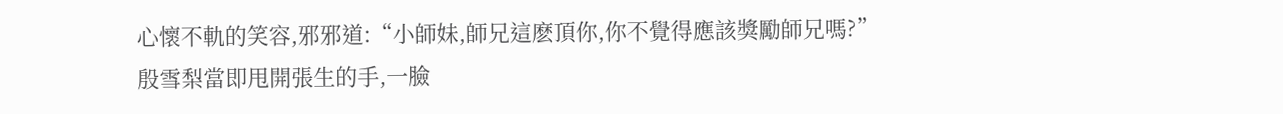心懷不軌的笑容,邪邪道:“小師妹,師兄這麽頂你,你不覺得應該獎勵師兄嗎?”
殷雪梨當即甩開張生的手,一臉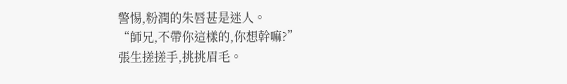警惕,粉潤的朱唇甚是迷人。
“師兄,不帶你這樣的,你想幹嘛?”
張生搓搓手,挑挑眉毛。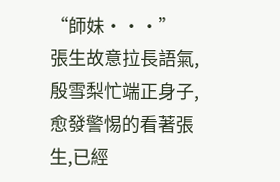“師妹···”
張生故意拉長語氣,殷雪梨忙端正身子,愈發警惕的看著張生,已經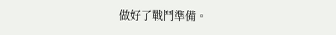做好了戰鬥準備。